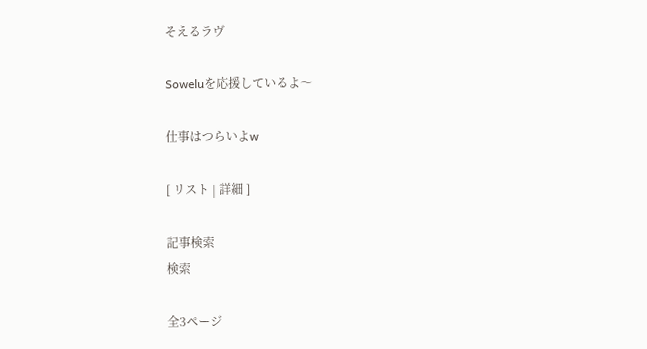そえるラヴ

Soweluを応援しているよ〜

仕事はつらいよw

[ リスト | 詳細 ]

記事検索
検索

全3ページ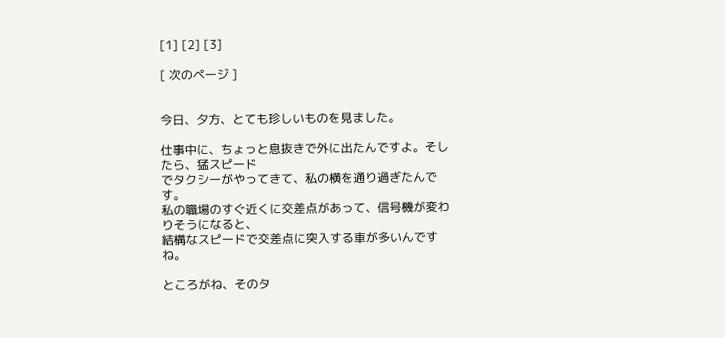[1] [2] [3]

[ 次のページ ]


今日、夕方、とても珍しいものを見ました。

仕事中に、ちょっと息抜きで外に出たんですよ。そしたら、猛スピード
でタクシーがやってきて、私の横を通り過ぎたんです。
私の職場のすぐ近くに交差点があって、信号機が変わりそうになると、
結構なスピードで交差点に突入する車が多いんですね。

ところがね、そのタ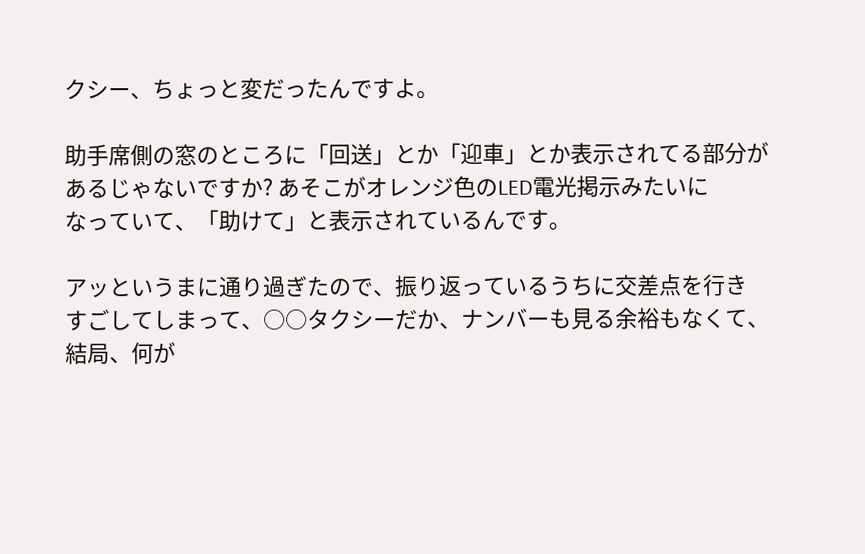クシー、ちょっと変だったんですよ。

助手席側の窓のところに「回送」とか「迎車」とか表示されてる部分が
あるじゃないですか? あそこがオレンジ色のLED電光掲示みたいに
なっていて、「助けて」と表示されているんです。

アッというまに通り過ぎたので、振り返っているうちに交差点を行き
すごしてしまって、○○タクシーだか、ナンバーも見る余裕もなくて、
結局、何が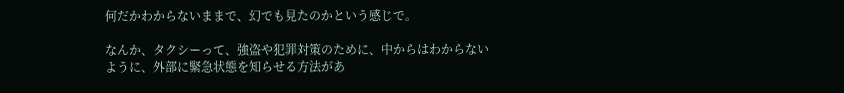何だかわからないままで、幻でも見たのかという感じで。

なんか、タクシーって、強盗や犯罪対策のために、中からはわからない
ように、外部に緊急状態を知らせる方法があ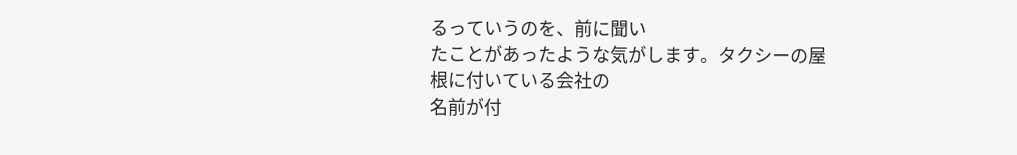るっていうのを、前に聞い
たことがあったような気がします。タクシーの屋根に付いている会社の
名前が付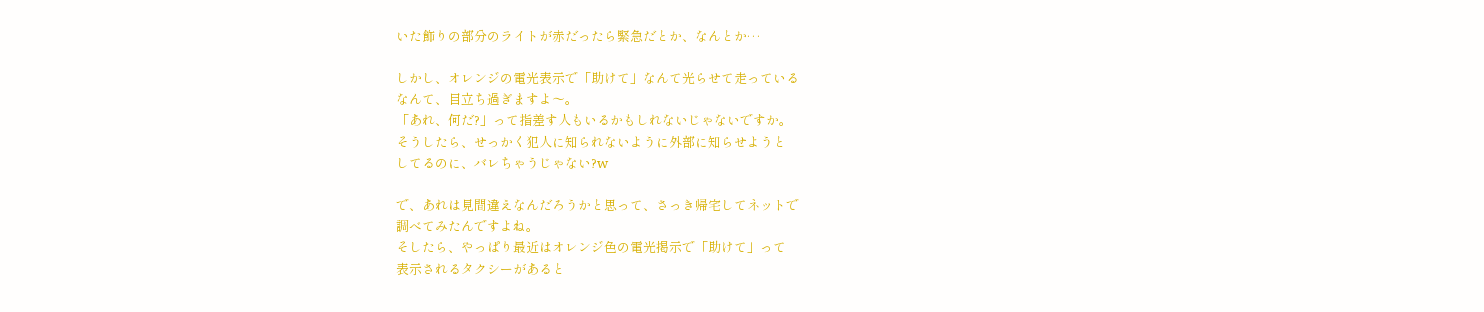いた飾りの部分のライトが赤だったら緊急だとか、なんとか…

しかし、オレンジの電光表示で「助けて」なんて光らせて走っている
なんて、目立ち過ぎますよ〜。
「あれ、何だ?」って指差す人もいるかもしれないじゃないですか。
そうしたら、せっかく犯人に知られないように外部に知らせようと
してるのに、バレちゃうじゃない?w

で、あれは見間違えなんだろうかと思って、さっき帰宅してネットで
調べてみたんですよね。
そしたら、やっぱり最近はオレンジ色の電光掲示で「助けて」って
表示されるタクシーがあると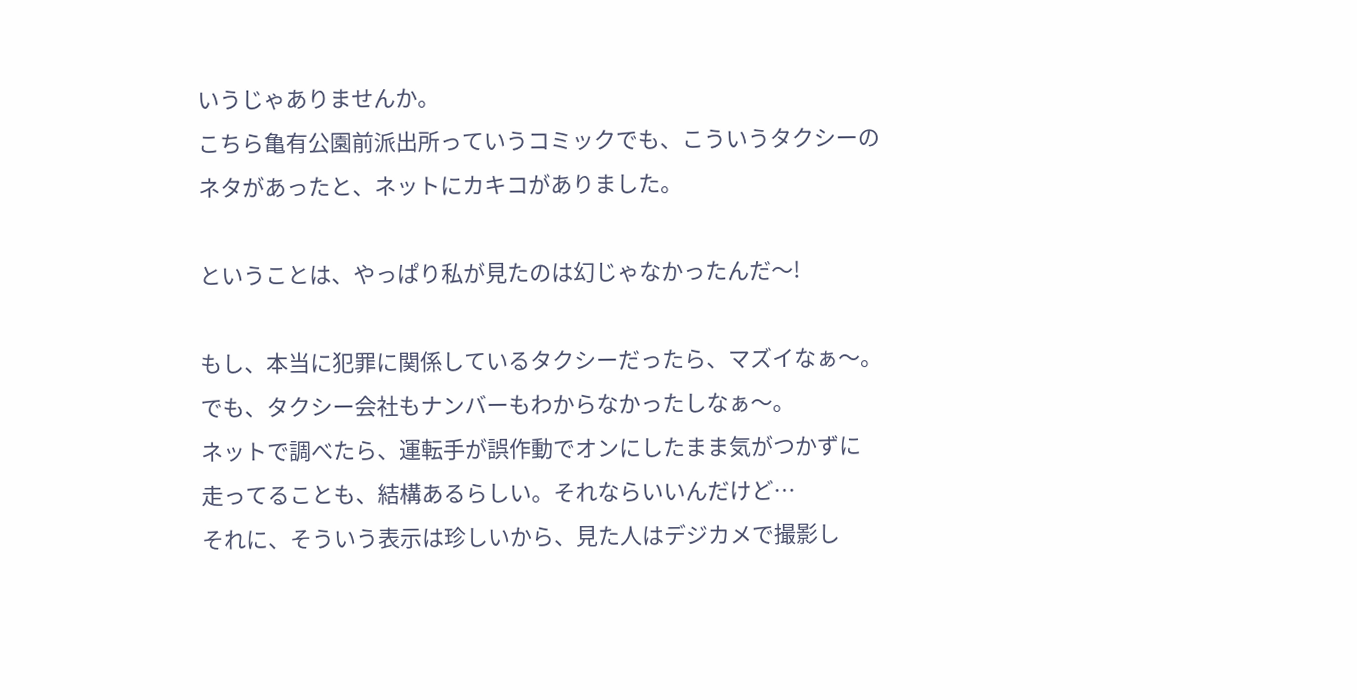いうじゃありませんか。
こちら亀有公園前派出所っていうコミックでも、こういうタクシーの
ネタがあったと、ネットにカキコがありました。

ということは、やっぱり私が見たのは幻じゃなかったんだ〜!

もし、本当に犯罪に関係しているタクシーだったら、マズイなぁ〜。
でも、タクシー会社もナンバーもわからなかったしなぁ〜。
ネットで調べたら、運転手が誤作動でオンにしたまま気がつかずに
走ってることも、結構あるらしい。それならいいんだけど…
それに、そういう表示は珍しいから、見た人はデジカメで撮影し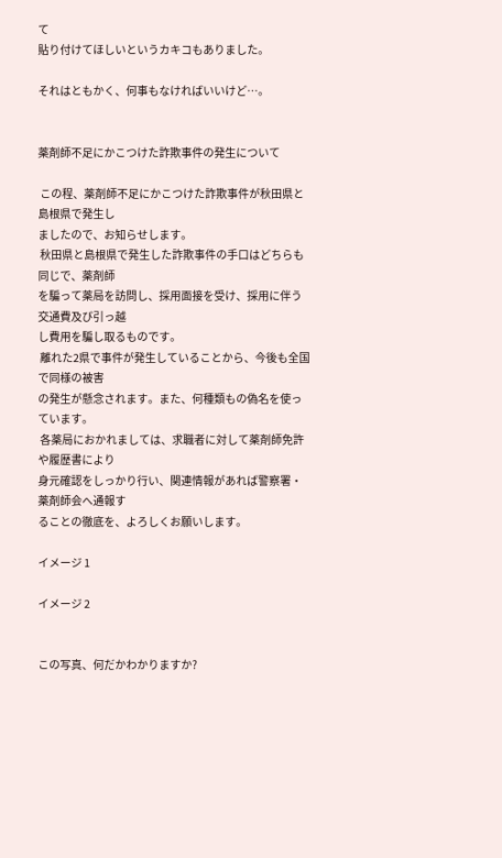て
貼り付けてほしいというカキコもありました。

それはともかく、何事もなければいいけど…。


薬剤師不足にかこつけた詐欺事件の発生について

 この程、薬剤師不足にかこつけた詐欺事件が秋田県と島根県で発生し
ましたので、お知らせします。
 秋田県と島根県で発生した詐欺事件の手口はどちらも同じで、薬剤師
を騙って薬局を訪問し、採用面接を受け、採用に伴う交通費及び引っ越
し費用を騙し取るものです。
 離れた2県で事件が発生していることから、今後も全国で同様の被害
の発生が懸念されます。また、何種類もの偽名を使っています。
 各薬局におかれましては、求職者に対して薬剤師免許や履歴書により
身元確認をしっかり行い、関連情報があれば警察署・薬剤師会へ通報す
ることの徹底を、よろしくお願いします。

イメージ 1

イメージ 2


この写真、何だかわかりますか?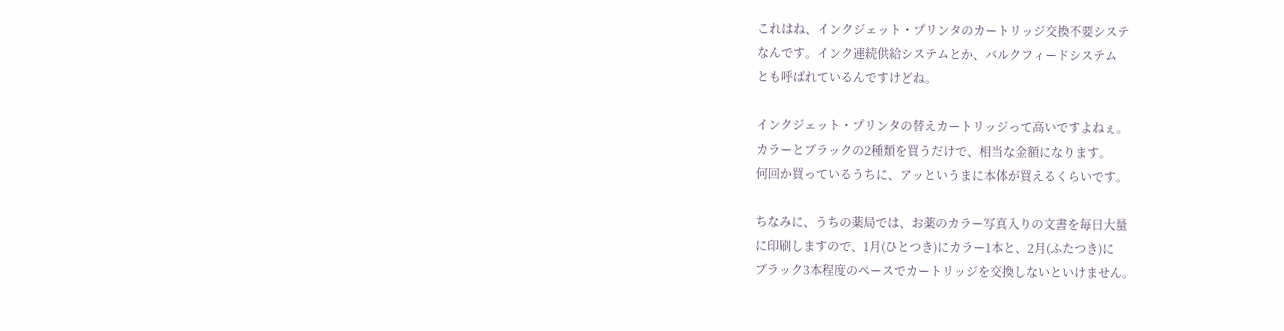これはね、インクジェット・プリンタのカートリッジ交換不要システ
なんです。インク連続供給システムとか、バルクフィードシステム
とも呼ばれているんですけどね。

インクジェット・プリンタの替えカートリッジって高いですよねぇ。
カラーとブラックの2種類を買うだけで、相当な金額になります。
何回か買っているうちに、アッというまに本体が買えるくらいです。

ちなみに、うちの薬局では、お薬のカラー写真入りの文書を毎日大量
に印刷しますので、1月(ひとつき)にカラー1本と、2月(ふたつき)に
ブラック3本程度のペースでカートリッジを交換しないといけません。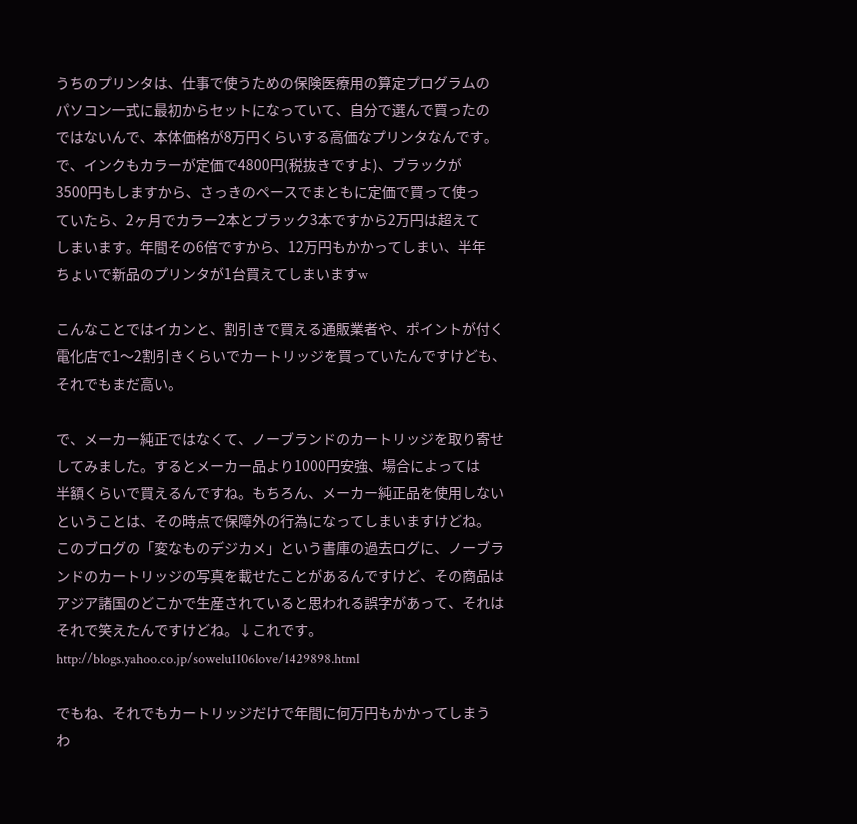うちのプリンタは、仕事で使うための保険医療用の算定プログラムの
パソコン一式に最初からセットになっていて、自分で選んで買ったの
ではないんで、本体価格が8万円くらいする高価なプリンタなんです。
で、インクもカラーが定価で4800円(税抜きですよ)、ブラックが
3500円もしますから、さっきのペースでまともに定価で買って使っ
ていたら、2ヶ月でカラー2本とブラック3本ですから2万円は超えて
しまいます。年間その6倍ですから、12万円もかかってしまい、半年
ちょいで新品のプリンタが1台買えてしまいますw

こんなことではイカンと、割引きで買える通販業者や、ポイントが付く
電化店で1〜2割引きくらいでカートリッジを買っていたんですけども、
それでもまだ高い。

で、メーカー純正ではなくて、ノーブランドのカートリッジを取り寄せ
してみました。するとメーカー品より1000円安強、場合によっては
半額くらいで買えるんですね。もちろん、メーカー純正品を使用しない
ということは、その時点で保障外の行為になってしまいますけどね。
このブログの「変なものデジカメ」という書庫の過去ログに、ノーブラ
ンドのカートリッジの写真を載せたことがあるんですけど、その商品は
アジア諸国のどこかで生産されていると思われる誤字があって、それは
それで笑えたんですけどね。↓これです。
http://blogs.yahoo.co.jp/sowelu1106love/1429898.html

でもね、それでもカートリッジだけで年間に何万円もかかってしまう
わ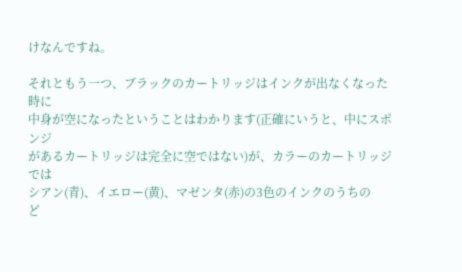けなんですね。

それともう一つ、ブラックのカートリッジはインクが出なくなった時に
中身が空になったということはわかります(正確にいうと、中にスポンジ
があるカートリッジは完全に空ではない)が、カラーのカートリッジでは
シアン(青)、イエロー(黄)、マゼンタ(赤)の3色のインクのうちの
ど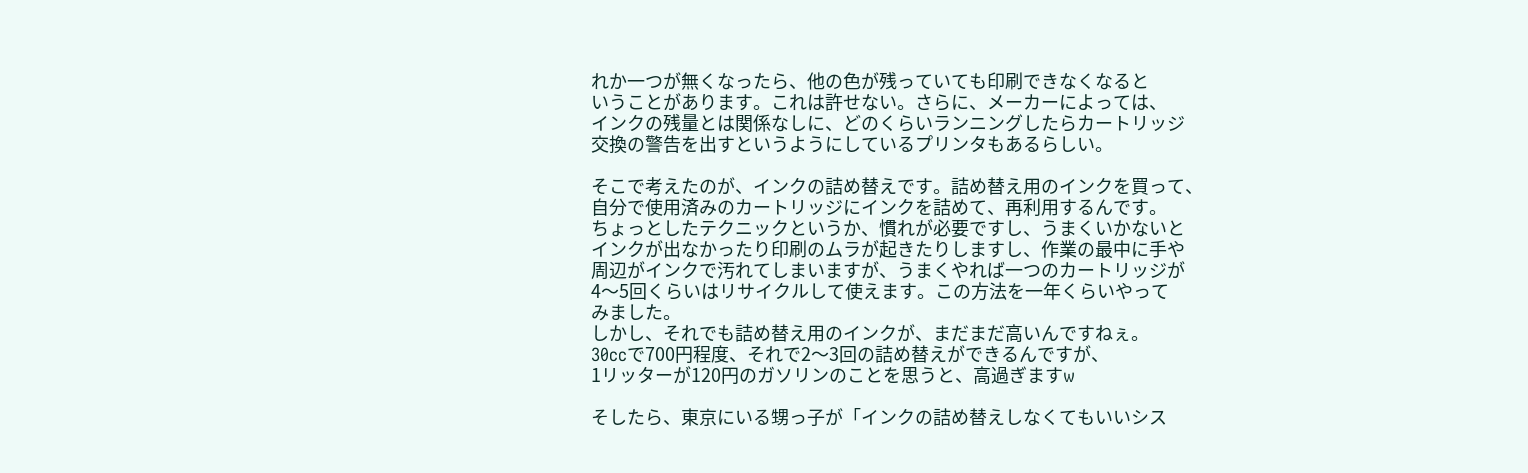れか一つが無くなったら、他の色が残っていても印刷できなくなると
いうことがあります。これは許せない。さらに、メーカーによっては、
インクの残量とは関係なしに、どのくらいランニングしたらカートリッジ
交換の警告を出すというようにしているプリンタもあるらしい。

そこで考えたのが、インクの詰め替えです。詰め替え用のインクを買って、
自分で使用済みのカートリッジにインクを詰めて、再利用するんです。
ちょっとしたテクニックというか、慣れが必要ですし、うまくいかないと
インクが出なかったり印刷のムラが起きたりしますし、作業の最中に手や
周辺がインクで汚れてしまいますが、うまくやれば一つのカートリッジが
4〜5回くらいはリサイクルして使えます。この方法を一年くらいやって
みました。
しかし、それでも詰め替え用のインクが、まだまだ高いんですねぇ。
30ccで700円程度、それで2〜3回の詰め替えができるんですが、
1リッターが120円のガソリンのことを思うと、高過ぎますw

そしたら、東京にいる甥っ子が「インクの詰め替えしなくてもいいシス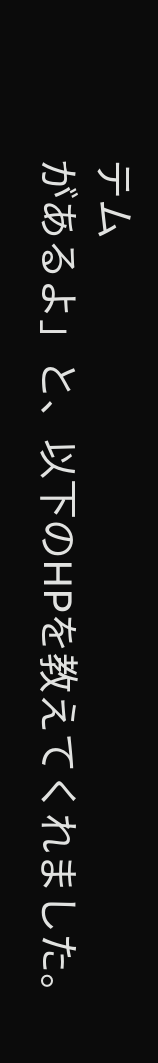テム
があるよ」と、以下のHPを教えてくれました。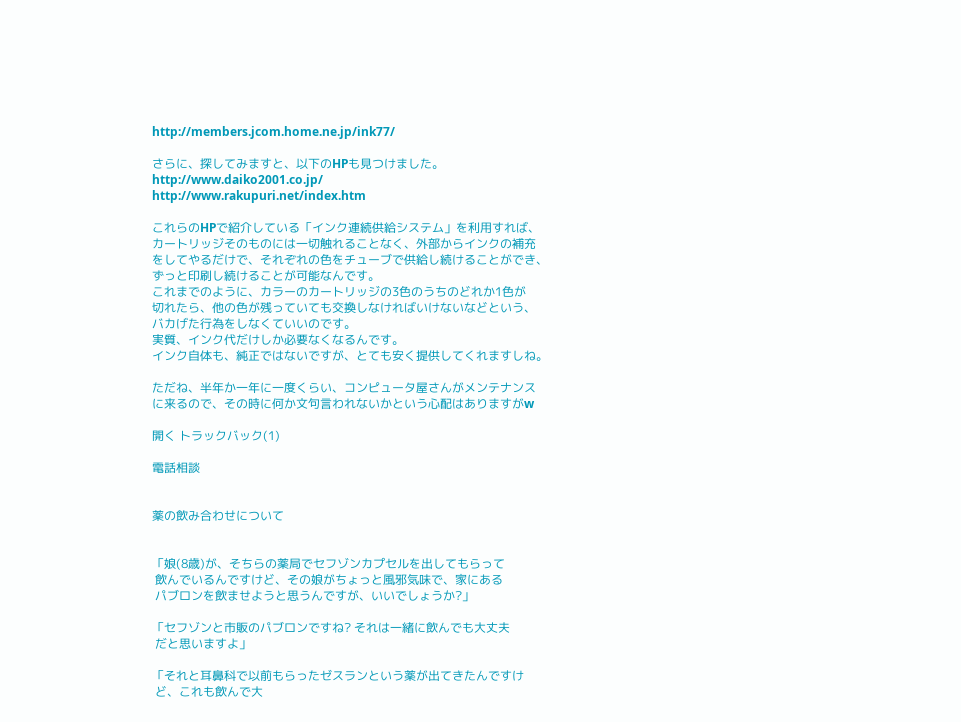http://members.jcom.home.ne.jp/ink77/

さらに、探してみますと、以下のHPも見つけました。
http://www.daiko2001.co.jp/
http://www.rakupuri.net/index.htm

これらのHPで紹介している「インク連続供給システム」を利用すれば、
カートリッジそのものには一切触れることなく、外部からインクの補充
をしてやるだけで、それぞれの色をチューブで供給し続けることができ、
ずっと印刷し続けることが可能なんです。
これまでのように、カラーのカートリッジの3色のうちのどれか1色が
切れたら、他の色が残っていても交換しなければいけないなどという、
バカげた行為をしなくていいのです。
実質、インク代だけしか必要なくなるんです。
インク自体も、純正ではないですが、とても安く提供してくれますしね。

ただね、半年か一年に一度くらい、コンピュータ屋さんがメンテナンス
に来るので、その時に何か文句言われないかという心配はありますがw

開く トラックバック(1)

電話相談


薬の飲み合わせについて


「娘(8歳)が、そちらの薬局でセフゾンカプセルを出してもらって
 飲んでいるんですけど、その娘がちょっと風邪気味で、家にある
 パブロンを飲ませようと思うんですが、いいでしょうか?」

「セフゾンと市販のパブロンですね? それは一緒に飲んでも大丈夫
 だと思いますよ」

「それと耳鼻科で以前もらったゼスランという薬が出てきたんですけ
 ど、これも飲んで大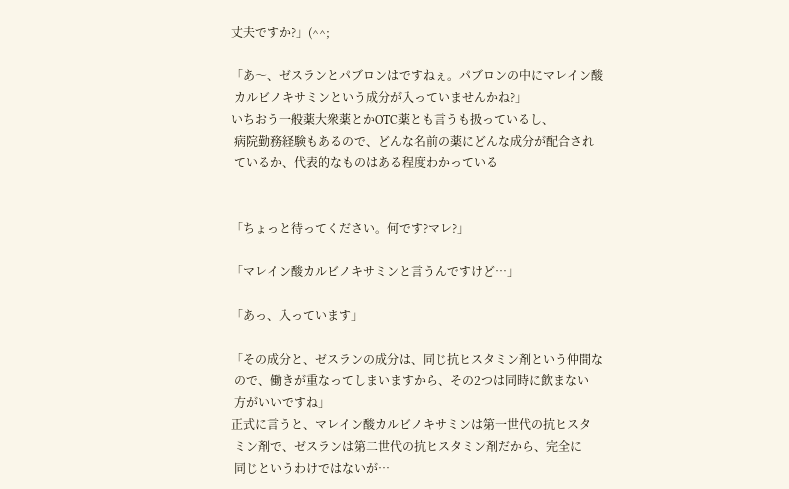丈夫ですか?」(^^;

「あ〜、ゼスランとパブロンはですねぇ。パブロンの中にマレイン酸
 カルビノキサミンという成分が入っていませんかね?」
いちおう一般薬大衆薬とかOTC薬とも言うも扱っているし、
 病院勤務経験もあるので、どんな名前の薬にどんな成分が配合され
 ているか、代表的なものはある程度わかっている


「ちょっと待ってください。何です?マレ?」

「マレイン酸カルビノキサミンと言うんですけど…」

「あっ、入っています」

「その成分と、ゼスランの成分は、同じ抗ヒスタミン剤という仲間な
 ので、働きが重なってしまいますから、その2つは同時に飲まない
 方がいいですね」
正式に言うと、マレイン酸カルビノキサミンは第一世代の抗ヒスタ
 ミン剤で、ゼスランは第二世代の抗ヒスタミン剤だから、完全に
 同じというわけではないが…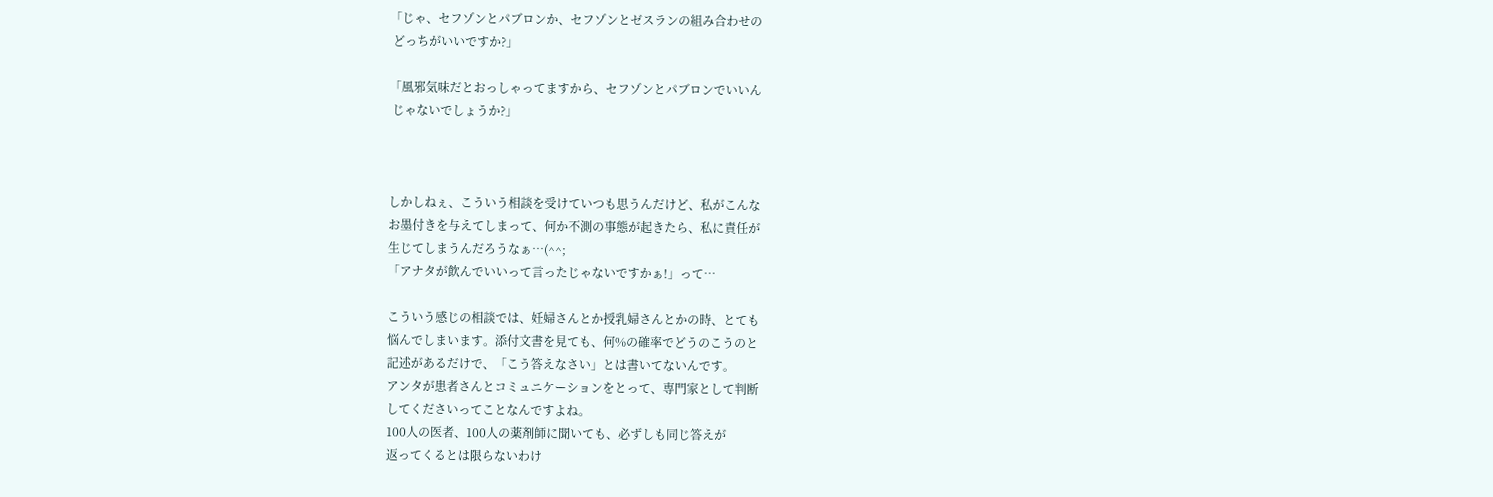「じゃ、セフゾンとパブロンか、セフゾンとゼスランの組み合わせの
 どっちがいいですか?」

「風邪気味だとおっしゃってますから、セフゾンとパブロンでいいん
 じゃないでしょうか?」



しかしねぇ、こういう相談を受けていつも思うんだけど、私がこんな
お墨付きを与えてしまって、何か不測の事態が起きたら、私に責任が
生じてしまうんだろうなぁ…(^^;
「アナタが飲んでいいって言ったじゃないですかぁ!」って…

こういう感じの相談では、妊婦さんとか授乳婦さんとかの時、とても
悩んでしまいます。添付文書を見ても、何%の確率でどうのこうのと
記述があるだけで、「こう答えなさい」とは書いてないんです。
アンタが患者さんとコミュニケーションをとって、専門家として判断
してくださいってことなんですよね。
100人の医者、100人の薬剤師に聞いても、必ずしも同じ答えが
返ってくるとは限らないわけ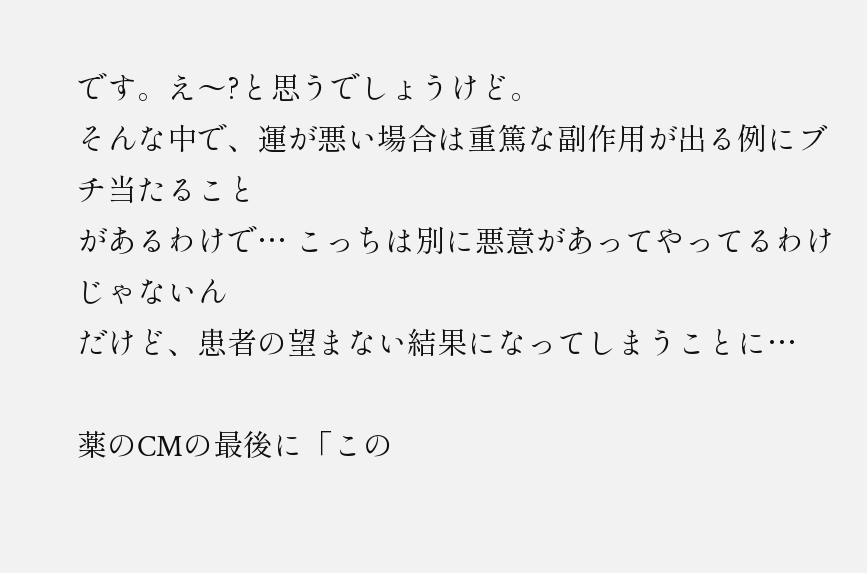です。え〜?と思うでしょうけど。
そんな中で、運が悪い場合は重篤な副作用が出る例にブチ当たること
があるわけで… こっちは別に悪意があってやってるわけじゃないん
だけど、患者の望まない結果になってしまうことに…

薬のCMの最後に「この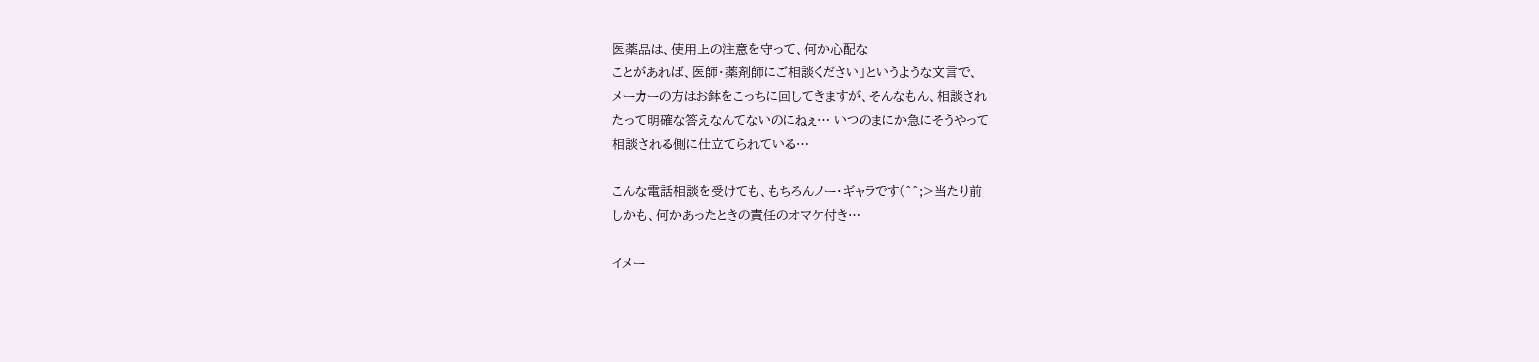医薬品は、使用上の注意を守って、何か心配な
ことがあれば、医師・薬剤師にご相談ください」というような文言で、
メーカーの方はお鉢をこっちに回してきますが、そんなもん、相談され
たって明確な答えなんてないのにねぇ… いつのまにか急にそうやって
相談される側に仕立てられている…

こんな電話相談を受けても、もちろんノー・ギャラです(^^;>当たり前
しかも、何かあったときの責任のオマケ付き…

イメー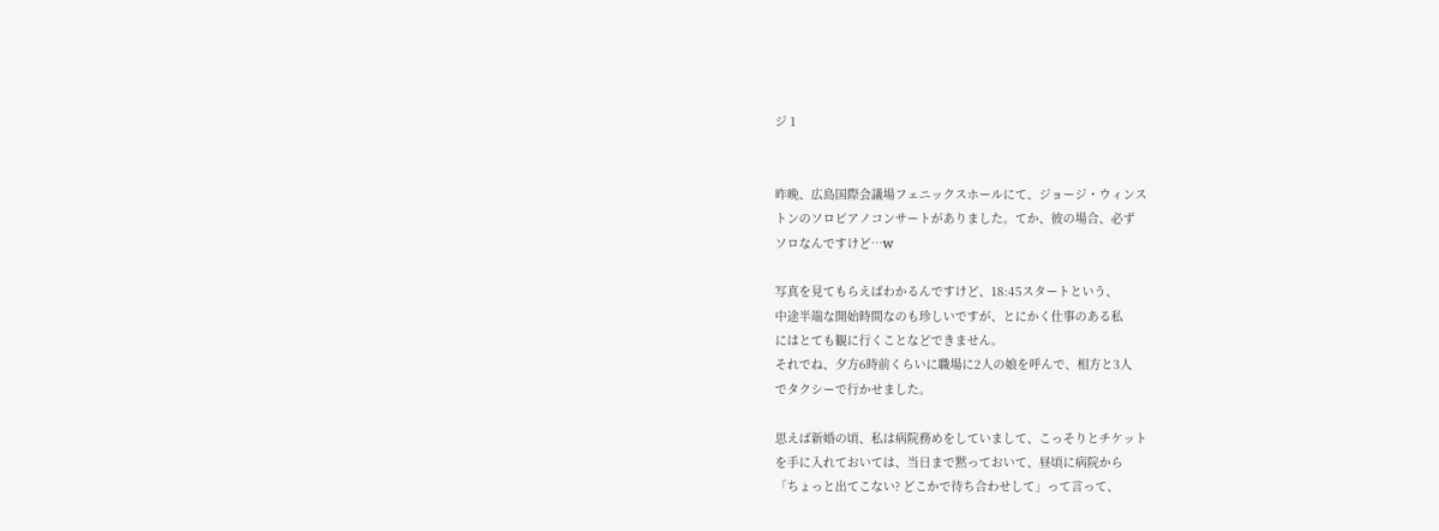ジ 1


昨晩、広島国際会議場フェニックスホールにて、ジョージ・ウィンス
トンのソロピアノコンサートがありました。てか、彼の場合、必ず
ソロなんですけど…w

写真を見てもらえばわかるんですけど、18:45スタートという、
中途半端な開始時間なのも珍しいですが、とにかく仕事のある私
にはとても観に行くことなどできません。
それでね、夕方6時前くらいに職場に2人の娘を呼んで、相方と3人
でタクシーで行かせました。

思えば新婚の頃、私は病院務めをしていまして、こっそりとチケット
を手に入れておいては、当日まで黙っておいて、昼頃に病院から
「ちょっと出てこない? どこかで待ち合わせして」って言って、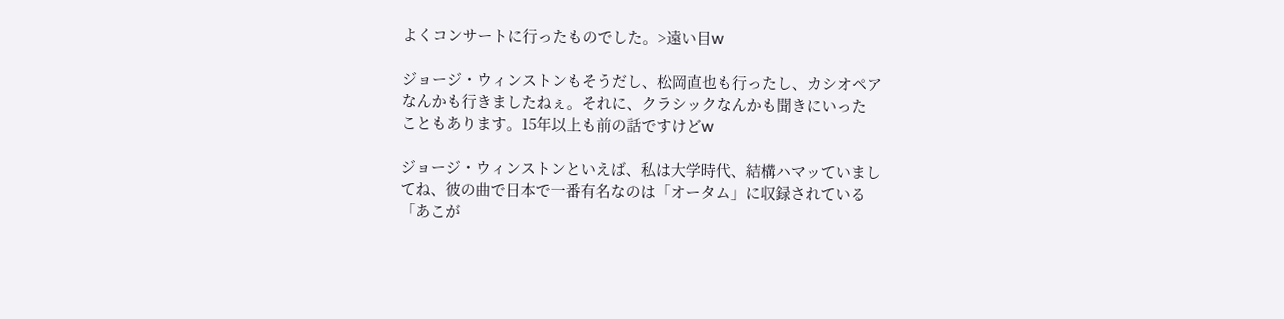よくコンサートに行ったものでした。>遠い目w

ジョージ・ウィンストンもそうだし、松岡直也も行ったし、カシオペア
なんかも行きましたねぇ。それに、クラシックなんかも聞きにいった
こともあります。15年以上も前の話ですけどw

ジョージ・ウィンストンといえば、私は大学時代、結構ハマッていまし
てね、彼の曲で日本で一番有名なのは「オータム」に収録されている
「あこが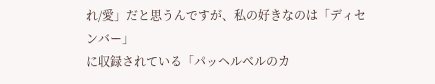れ/愛」だと思うんですが、私の好きなのは「ディセンバー」
に収録されている「パッヘルベルのカ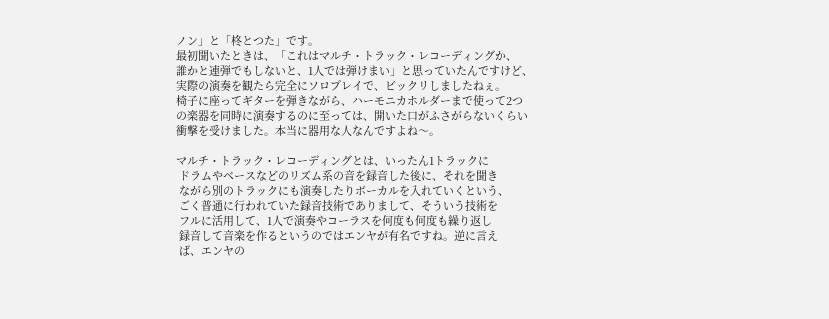ノン」と「柊とつた」です。
最初聞いたときは、「これはマルチ・トラック・レコーディングか、
誰かと連弾でもしないと、1人では弾けまい」と思っていたんですけど、
実際の演奏を観たら完全にソロプレイで、ビックリしましたねぇ。
椅子に座ってギターを弾きながら、ハーモニカホルダーまで使って2つ
の楽器を同時に演奏するのに至っては、開いた口がふさがらないくらい
衝撃を受けました。本当に器用な人なんですよね〜。

マルチ・トラック・レコーディングとは、いったん1トラックに
 ドラムやベースなどのリズム系の音を録音した後に、それを聞き
 ながら別のトラックにも演奏したりボーカルを入れていくという、
 ごく普通に行われていた録音技術でありまして、そういう技術を
 フルに活用して、1人で演奏やコーラスを何度も何度も繰り返し
 録音して音楽を作るというのではエンヤが有名ですね。逆に言え
 ば、エンヤの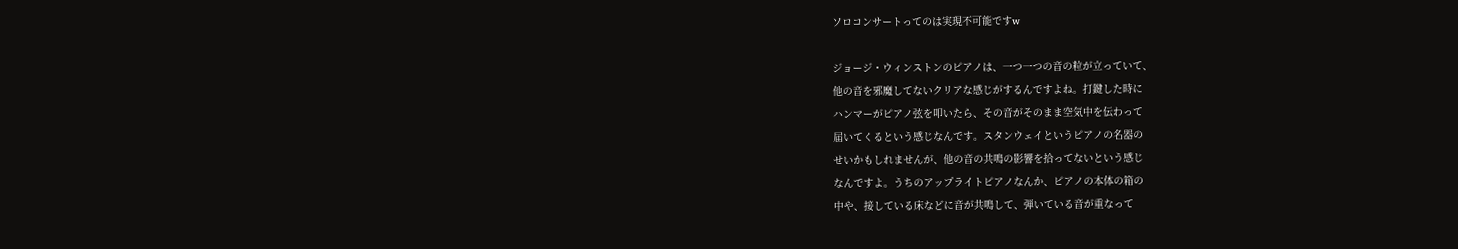ソロコンサートってのは実現不可能ですw

ジョージ・ウィンストンのピアノは、一つ一つの音の粒が立っていて、
他の音を邪魔してないクリアな感じがするんですよね。打鍵した時に
ハンマーがピアノ弦を叩いたら、その音がそのまま空気中を伝わって
届いてくるという感じなんです。スタンウェイというピアノの名器の
せいかもしれませんが、他の音の共鳴の影響を拾ってないという感じ
なんですよ。うちのアップライトピアノなんか、ピアノの本体の箱の
中や、接している床などに音が共鳴して、弾いている音が重なって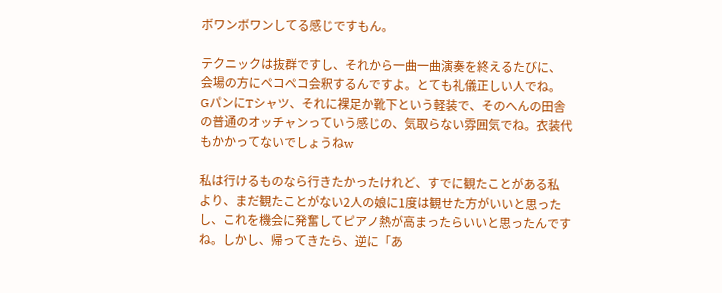ボワンボワンしてる感じですもん。

テクニックは抜群ですし、それから一曲一曲演奏を終えるたびに、
会場の方にペコペコ会釈するんですよ。とても礼儀正しい人でね。
GパンにTシャツ、それに裸足か靴下という軽装で、そのへんの田舎
の普通のオッチャンっていう感じの、気取らない雰囲気でね。衣装代
もかかってないでしょうねw

私は行けるものなら行きたかったけれど、すでに観たことがある私
より、まだ観たことがない2人の娘に1度は観せた方がいいと思った
し、これを機会に発奮してピアノ熱が高まったらいいと思ったんです
ね。しかし、帰ってきたら、逆に「あ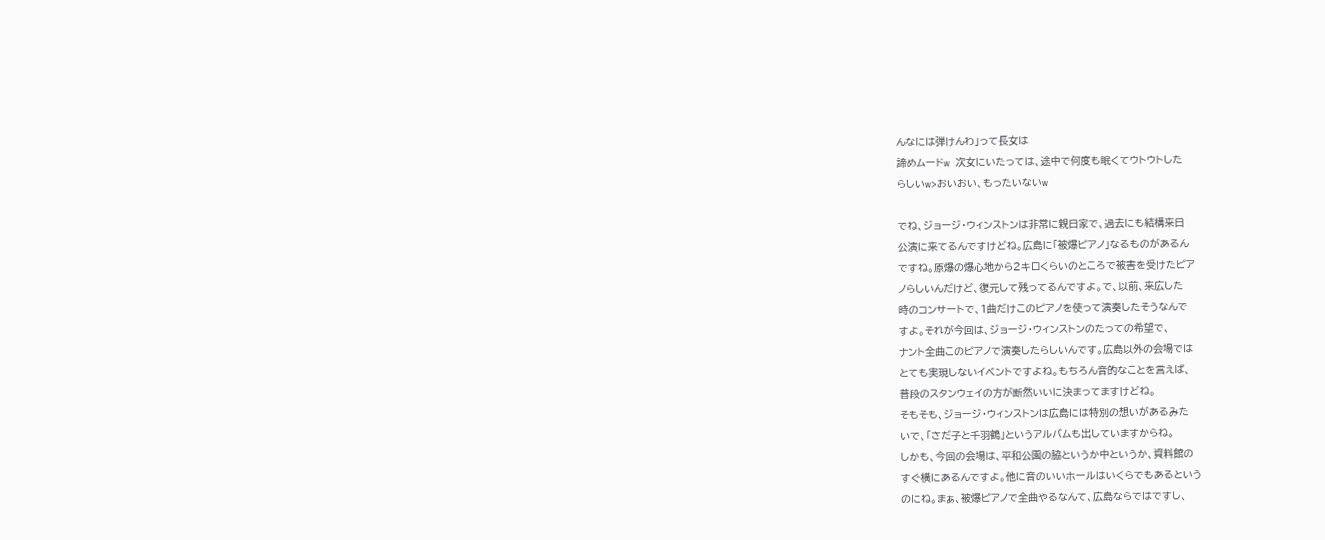んなには弾けんわ」って長女は
諦めムードw 次女にいたっては、途中で何度も眠くてウトウトした
らしいw>おいおい、もったいないw

でね、ジョージ・ウィンストンは非常に親日家で、過去にも結構来日
公演に来てるんですけどね。広島に「被爆ピアノ」なるものがあるん
ですね。原爆の爆心地から2キロくらいのところで被害を受けたピア
ノらしいんだけど、復元して残ってるんですよ。で、以前、来広した
時のコンサートで、1曲だけこのピアノを使って演奏したそうなんで
すよ。それが今回は、ジョージ・ウィンストンのたっての希望で、
ナント全曲このピアノで演奏したらしいんです。広島以外の会場では
とても実現しないイベントですよね。もちろん音的なことを言えば、
普段のスタンウェイの方が断然いいに決まってますけどね。
そもそも、ジョージ・ウィンストンは広島には特別の想いがあるみた
いで、「さだ子と千羽鶴」というアルバムも出していますからね。
しかも、今回の会場は、平和公園の脇というか中というか、資料館の
すぐ横にあるんですよ。他に音のいいホールはいくらでもあるという
のにね。まぁ、被爆ピアノで全曲やるなんて、広島ならではですし、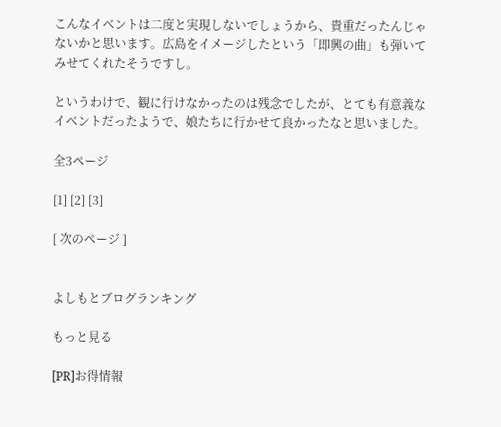こんなイベントは二度と実現しないでしょうから、貴重だったんじゃ
ないかと思います。広島をイメージしたという「即興の曲」も弾いて
みせてくれたそうですし。

というわけで、観に行けなかったのは残念でしたが、とても有意義な
イベントだったようで、娘たちに行かせて良かったなと思いました。

全3ページ

[1] [2] [3]

[ 次のページ ]


よしもとブログランキング

もっと見る

[PR]お得情報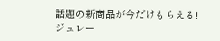話題の新商品が今だけもらえる!
ジュレー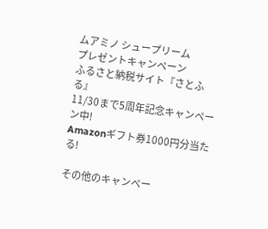ムアミノ シュープリーム
プレゼントキャンペーン
ふるさと納税サイト『さとふる』
11/30まで5周年記念キャンペーン中!
Amazonギフト券1000円分当たる!

その他のキャンペー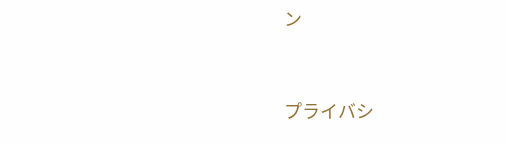ン


プライバシ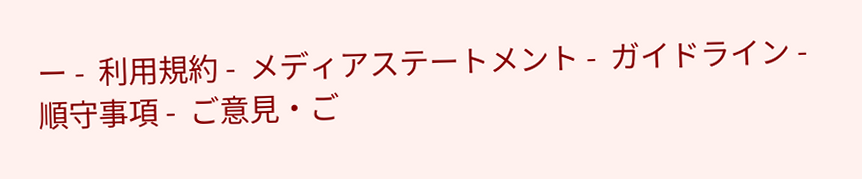ー -  利用規約 -  メディアステートメント -  ガイドライン -  順守事項 -  ご意見・ご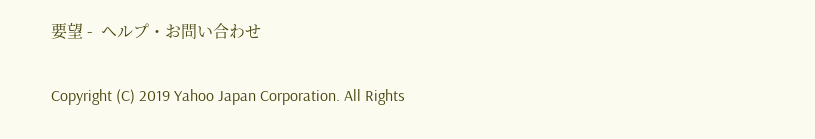要望 -  ヘルプ・お問い合わせ

Copyright (C) 2019 Yahoo Japan Corporation. All Rights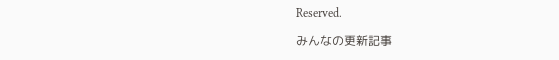Reserved.

みんなの更新記事